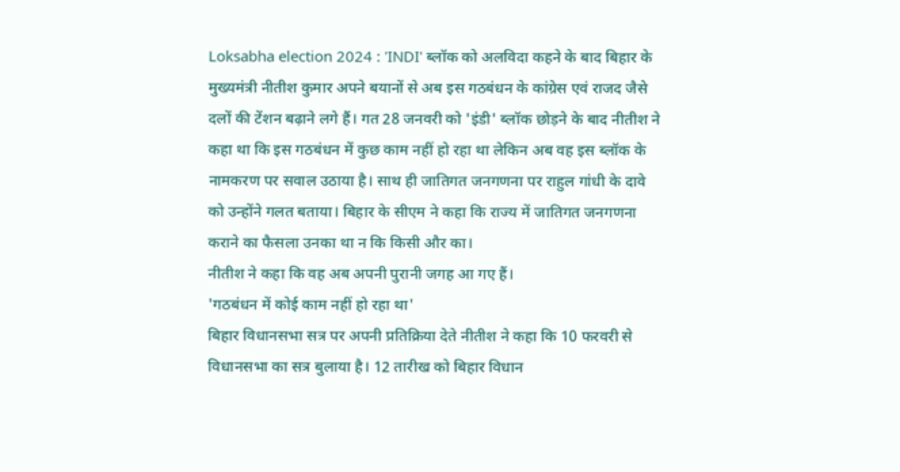Loksabha election 2024 : 'INDI' ब्लॉक को अलविदा कहने के बाद बिहार के मुख्यमंत्री नीतीश कुमार अपने बयानों से अब इस गठबंधन के कांग्रेस एवं राजद जैसे दलों की टेंशन बढ़ाने लगे हैं। गत 28 जनवरी को 'इंडी' ब्लॉक छोड़ने के बाद नीतीश ने कहा था कि इस गठबंधन में कुछ काम नहीं हो रहा था लेकिन अब वह इस ब्लॉक के नामकरण पर सवाल उठाया है। साथ ही जातिगत जनगणना पर राहुल गांधी के दावे को उन्होंने गलत बताया। बिहार के सीएम ने कहा कि राज्य में जातिगत जनगणना कराने का फैसला उनका था न कि किसी और का।
नीतीश ने कहा कि वह अब अपनी पुरानी जगह आ गए हैं।
'गठबंधन में कोई काम नहीं हो रहा था'
बिहार विधानसभा सत्र पर अपनी प्रतिक्रिया देते नीतीश ने कहा कि 10 फरवरी से विधानसभा का सत्र बुलाया है। 12 तारीख को बिहार विधान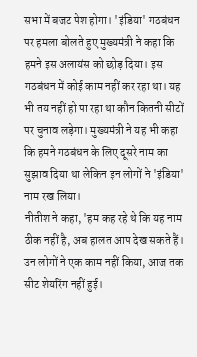सभा में बजट पेश होगा। 'इंडिया' गठबंधन पर हमला बोलते हुए मुख्यमंत्री ने कहा कि हमने इस अलायंस को छोड़ दिया। इस गठबंधन में कोई काम नहीं कर रहा था। यह भी तय नहीं हो पा रहा था कौन कितनी सीटों पर चुनाव लड़ेगा। मुख्यमंत्री ने यह भी कहा कि हमने गठबंधन के लिए दूसरे नाम का सुझाव दिया था लेकिन इन लोगों ने 'इंडिया' नाम रख लिया।
नीतीश ने कहा, 'हम कह रहे थे कि यह नाम ठीक नहीं है, अब हालत आप देख सकते हैं। उन लोगों ने एक काम नहीं किया, आज तक सीट शेयरिंग नहीं हुई।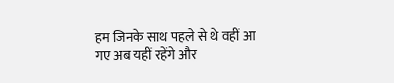हम जिनके साथ पहले से थे वहीं आ गए अब यहीं रहेंगे और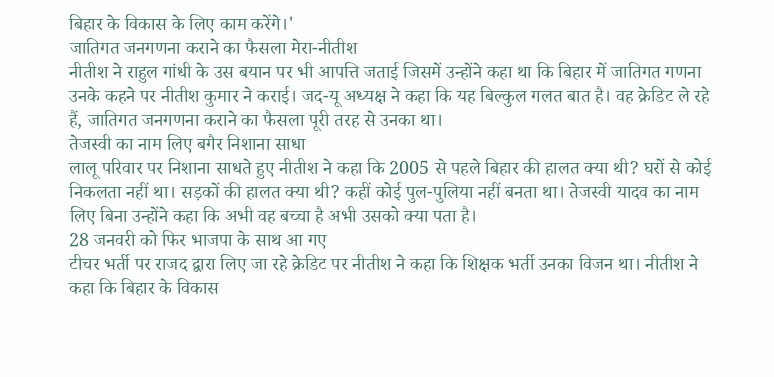बिहार के विकास के लिए काम करेंगे।'
जातिगत जनगणना कराने का फैसला मेरा-नीतीश
नीतीश ने राहुल गांधी के उस बयान पर भी आपत्ति जताई जिसमें उन्होंने कहा था कि बिहार में जातिगत गणना उनके कहने पर नीतीश कुमार ने कराई। जद-यू अध्यक्ष ने कहा कि यह बिल्कुल गलत बात है। वह क्रेडिट ले रहे हैं, जातिगत जनगणना कराने का फैसला पूरी तरह से उनका था।
तेजस्वी का नाम लिए बगैर निशाना साधा
लालू परिवार पर निशाना साधते हुए नीतीश ने कहा कि 2005 से पहले बिहार की हालत क्या थी? घरों से कोई निकलता नहीं था। सड़कों की हालत क्या थी? कहीं कोई पुल-पुलिया नहीं बनता था। तेजस्वी यादव का नाम लिए बिना उन्होंने कहा कि अभी वह बच्चा है अभी उसको क्या पता है।
28 जनवरी को फिर भाजपा के साथ आ गए
टीचर भर्ती पर राजद द्वारा लिए जा रहे क्रेडिट पर नीतीश ने कहा कि शिक्षक भर्ती उनका विजन था। नीतीश ने कहा कि बिहार के विकास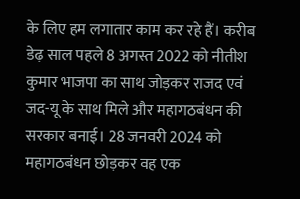के लिए हम लगातार काम कर रहे हैं। करीब डेढ़ साल पहले 8 अगस्त 2022 को नीतीश कुमार भाजपा का साथ जोड़कर राजद एवं जद-यू के साथ मिले और महागठबंधन की सरकार बनाई। 28 जनवरी 2024 को महागठबंधन छोड़कर वह एक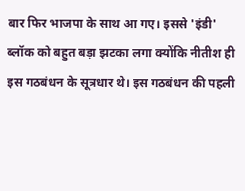बार फिर भाजपा के साथ आ गए। इससे 'इंडी' ब्लॉक को बहुत बड़ा झटका लगा क्योंकि नीतीश ही इस गठबंधन के सूत्रधार थे। इस गठबंधन की पहली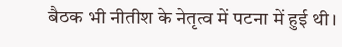बैठक भी नीतीश के नेतृत्व में पटना में हुई थी।